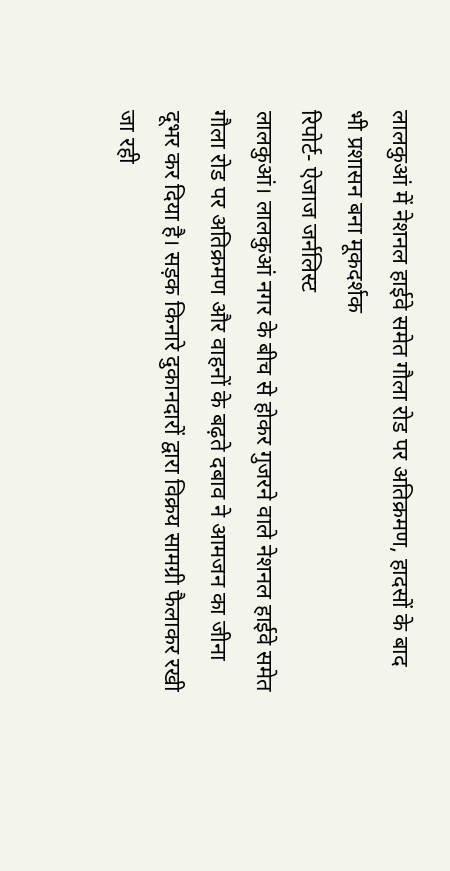लालकुआं में नेशनल हाईवे समेत गौला रोड पर अतिक्रमण, हादसों के बाद भी प्रशासन बना मूकदर्शक
रिपोर्ट- ऐजाज जर्नलिस्ट
लालकुआं। लालकुआं नगर के बीच से होकर गुजरने वाले नेशनल हाईवे समेत गौला रोड पर अतिक्रमण और वाहनों के बढ़ते दबाव ने आमजन का जीना दूभर कर दिया है। सड़क किनारे दुकानदारों द्वारा विक्रय सामग्री फैलाकर रखी जा रही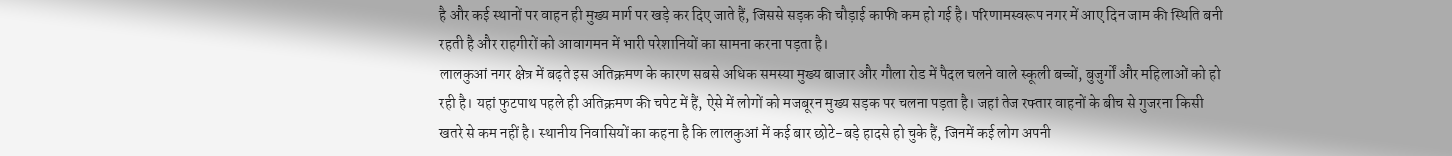है और कई स्थानों पर वाहन ही मुख्य मार्ग पर खड़े कर दिए जाते हैं, जिससे सड़क की चौड़ाई काफी कम हो गई है। परिणामस्वरूप नगर में आए दिन जाम की स्थिति बनी रहती है और राहगीरों को आवागमन में भारी परेशानियों का सामना करना पड़ता है।
लालकुआं नगर क्षेत्र में बढ़ते इस अतिक्रमण के कारण सबसे अधिक समस्या मुख्य बाजार और गौला रोड में पैदल चलने वाले स्कूली बच्चों, बुजुर्गों और महिलाओं को हो रही है। यहां फुटपाथ पहले ही अतिक्रमण की चपेट में हैं, ऐसे में लोगों को मजबूरन मुख्य सड़क पर चलना पड़ता है। जहां तेज रफ्तार वाहनों के बीच से गुजरना किसी खतरे से कम नहीं है। स्थानीय निवासियों का कहना है कि लालकुआं में कई बार छोटे-बड़े हादसे हो चुके हैं, जिनमें कई लोग अपनी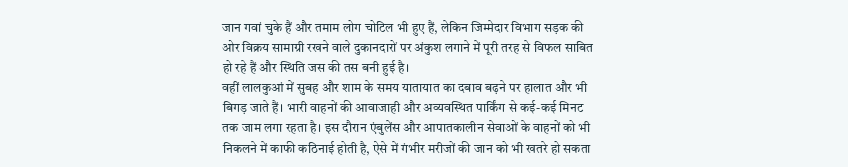जान गवां चुके हैं और तमाम लोग चोटिल भी हुए हैं, लेकिन जिम्मेदार विभाग सड़क की ओर विक्रय सामाग्री रखने वाले दुकानदारों पर अंकुश लगाने में पूरी तरह से विफल साबित हो रहे हैं और स्थिति जस की तस बनी हुई है।
वहीं लालकुआं में सुबह और शाम के समय यातायात का दबाव बढ़ने पर हालात और भी बिगड़ जाते हैं। भारी वाहनों की आवाजाही और अव्यवस्थित पार्किंग से कई-कई मिनट तक जाम लगा रहता है। इस दौरान एंबुलेंस और आपातकालीन सेवाओं के वाहनों को भी निकलने में काफी कठिनाई होती है, ऐसे में गंभीर मरीजों की जान को भी खतरे हो सकता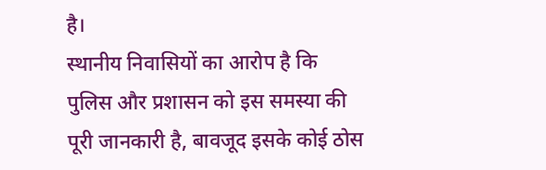है।
स्थानीय निवासियों का आरोप है कि पुलिस और प्रशासन को इस समस्या की पूरी जानकारी है, बावजूद इसके कोई ठोस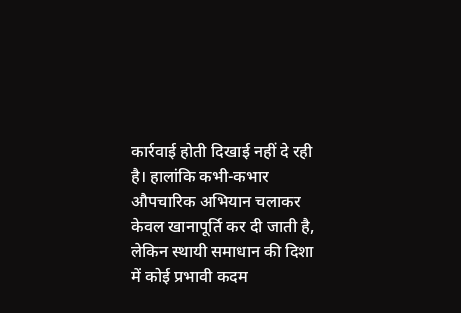कार्रवाई होती दिखाई नहीं दे रही है। हालांकि कभी-कभार औपचारिक अभियान चलाकर केवल खानापूर्ति कर दी जाती है, लेकिन स्थायी समाधान की दिशा में कोई प्रभावी कदम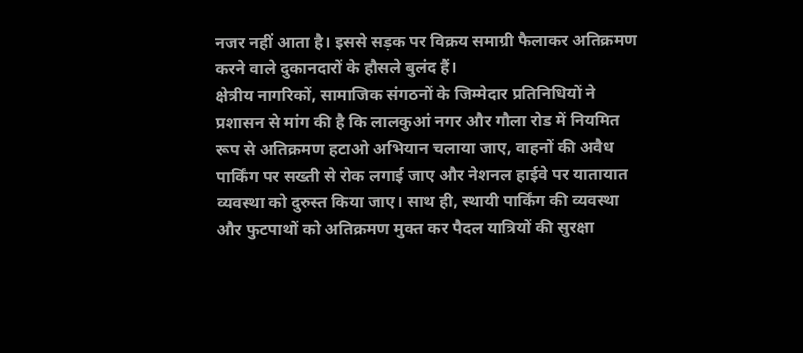नजर नहीं आता है। इससे सड़क पर विक्रय समाग्री फैलाकर अतिक्रमण करने वाले दुकानदारों के हौसले बुलंद हैं।
क्षेत्रीय नागरिकों, सामाजिक संगठनों के जिम्मेदार प्रतिनिधियों ने प्रशासन से मांग की है कि लालकुआं नगर और गौला रोड में नियमित रूप से अतिक्रमण हटाओ अभियान चलाया जाए, वाहनों की अवैध पार्किंग पर सख्ती से रोक लगाई जाए और नेशनल हाईवे पर यातायात व्यवस्था को दुरुस्त किया जाए। साथ ही, स्थायी पार्किंग की व्यवस्था और फुटपाथों को अतिक्रमण मुक्त कर पैदल यात्रियों की सुरक्षा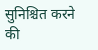सुनिश्चित करने की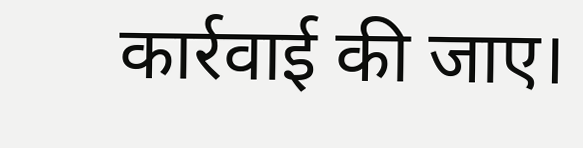कार्रवाई की जाए।